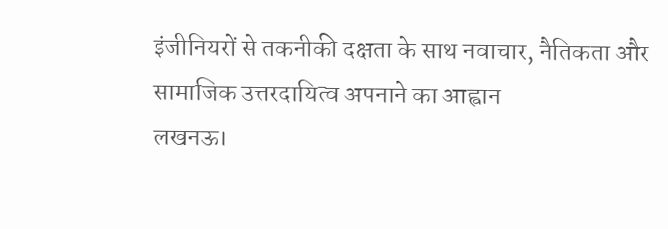इंजीनियरों से तकनीकी दक्षता के साथ नवाचार, नैतिकता और सामाजिक उत्तरदायित्व अपनाने का आह्वान
लखनऊ।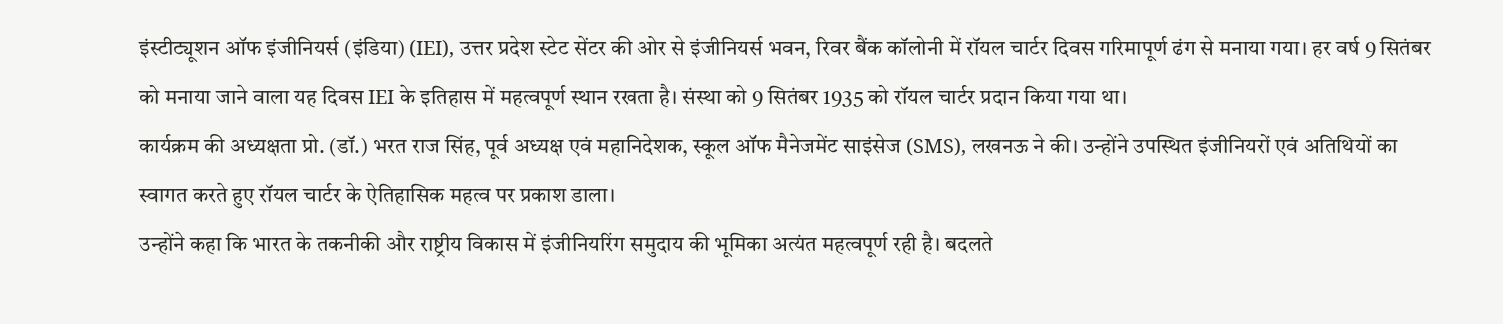इंस्टीट्यूशन ऑफ इंजीनियर्स (इंडिया) (IEI), उत्तर प्रदेश स्टेट सेंटर की ओर से इंजीनियर्स भवन, रिवर बैंक कॉलोनी में रॉयल चार्टर दिवस गरिमापूर्ण ढंग से मनाया गया। हर वर्ष 9 सितंबर को मनाया जाने वाला यह दिवस IEI के इतिहास में महत्वपूर्ण स्थान रखता है। संस्था को 9 सितंबर 1935 को रॉयल चार्टर प्रदान किया गया था।
कार्यक्रम की अध्यक्षता प्रो. (डॉ.) भरत राज सिंह, पूर्व अध्यक्ष एवं महानिदेशक, स्कूल ऑफ मैनेजमेंट साइंसेज (SMS), लखनऊ ने की। उन्होंने उपस्थित इंजीनियरों एवं अतिथियों का स्वागत करते हुए रॉयल चार्टर के ऐतिहासिक महत्व पर प्रकाश डाला।
उन्होंने कहा कि भारत के तकनीकी और राष्ट्रीय विकास में इंजीनियरिंग समुदाय की भूमिका अत्यंत महत्वपूर्ण रही है। बदलते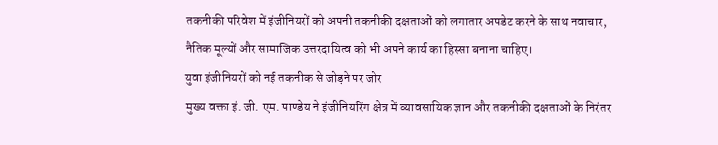तकनीकी परिवेश में इंजीनियरों को अपनी तकनीकी दक्षताओं को लगातार अपडेट करने के साथ नवाचार, नैतिक मूल्यों और सामाजिक उत्तरदायित्व को भी अपने कार्य का हिस्सा बनाना चाहिए।
युवा इंजीनियरों को नई तकनीक से जोड़ने पर जोर
मुख्य वक्ता इं. जी. एम. पाण्डेय ने इंजीनियरिंग क्षेत्र में व्यावसायिक ज्ञान और तकनीकी दक्षताओं के निरंतर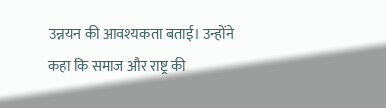उन्नयन की आवश्यकता बताई। उन्होंने कहा कि समाज और राष्ट्र की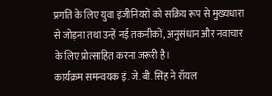प्रगति के लिए युवा इंजीनियरों को सक्रिय रूप से मुख्यधारा से जोड़ना तथा उन्हें नई तकनीकों, अनुसंधान और नवाचार के लिए प्रोत्साहित करना जरूरी है।
कार्यक्रम समन्वयक इं. जे. बी. सिंह ने रॉयल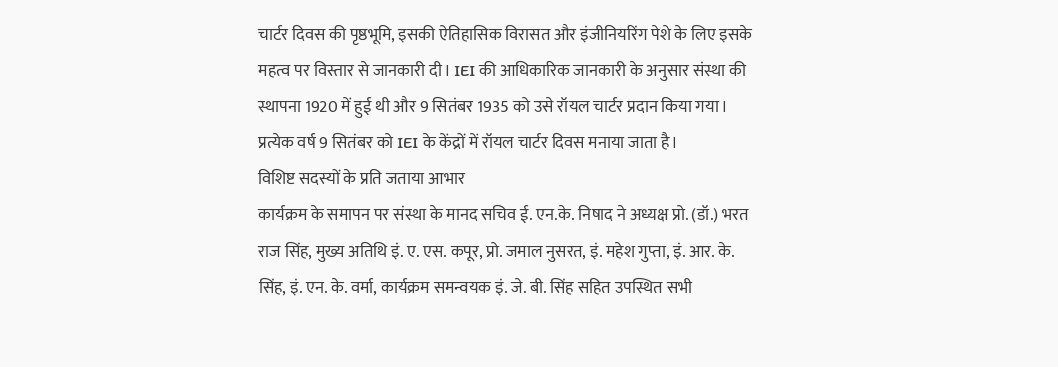चार्टर दिवस की पृष्ठभूमि, इसकी ऐतिहासिक विरासत और इंजीनियरिंग पेशे के लिए इसके महत्व पर विस्तार से जानकारी दी। IEI की आधिकारिक जानकारी के अनुसार संस्था की स्थापना 1920 में हुई थी और 9 सितंबर 1935 को उसे रॉयल चार्टर प्रदान किया गया। प्रत्येक वर्ष 9 सितंबर को IEI के केंद्रों में रॉयल चार्टर दिवस मनाया जाता है।
विशिष्ट सदस्यों के प्रति जताया आभार
कार्यक्रम के समापन पर संस्था के मानद सचिव ई. एन.के. निषाद ने अध्यक्ष प्रो. (डॉ.) भरत राज सिंह, मुख्य अतिथि इं. ए. एस. कपूर, प्रो. जमाल नुसरत, इं. महेश गुप्ता, इं. आर. के. सिंह, इं. एन. के. वर्मा, कार्यक्रम समन्वयक इं. जे. बी. सिंह सहित उपस्थित सभी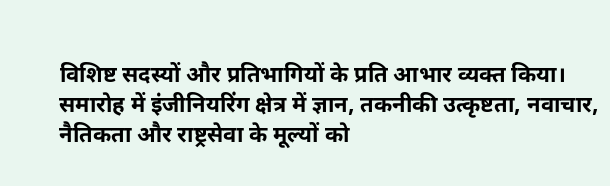विशिष्ट सदस्यों और प्रतिभागियों के प्रति आभार व्यक्त किया।
समारोह में इंजीनियरिंग क्षेत्र में ज्ञान, तकनीकी उत्कृष्टता, नवाचार, नैतिकता और राष्ट्रसेवा के मूल्यों को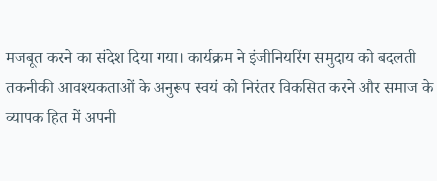मजबूत करने का संदेश दिया गया। कार्यक्रम ने इंजीनियरिंग समुदाय को बदलती तकनीकी आवश्यकताओं के अनुरूप स्वयं को निरंतर विकसित करने और समाज के व्यापक हित में अपनी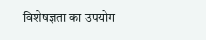विशेषज्ञता का उपयोग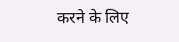करने के लिए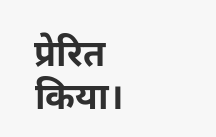प्रेरित किया।